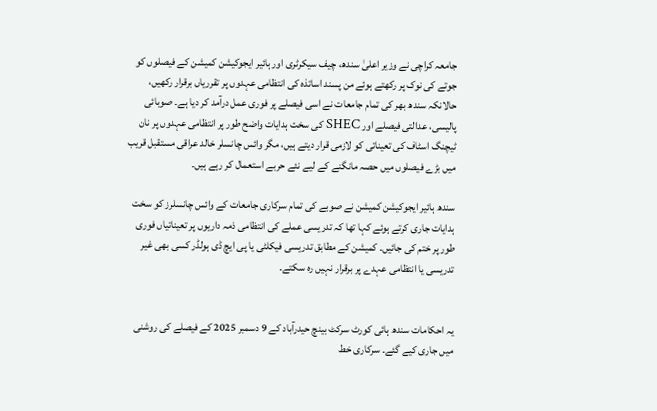جامعہ کراچی نے وزیر اعلیٰ سندھ، چیف سیکرٹری اور ہائیر ایجوکیشن کمیشن کے فیصلوں کو جوتے کی نوک پر رکھتے ہوئے من پسند اساتذہ کی انتظامی عہدوں پر تقرریاں برقرار رکھیں، حالانکہ سندھ بھر کی تمام جامعات نے اسی فیصلے پر فوری عمل درآمد کر دیا ہے۔ صوبائی پالیسی، عدالتی فیصلے اور SHEC کی سخت ہدایات واضح طور پر انتظامی عہدوں پر نان ٹیچنگ اسٹاف کی تعیناتی کو لازمی قرار دیتے ہیں، مگر وائس چانسلر خالد عراقی مستقبل قریب میں بڑے فیصلوں میں حصہ مانگنے کے لیے نئے حربے استعمال کر رہے ہیں۔

سندھ ہائیر ایجوکیشن کمیشن نے صوبے کی تمام سرکاری جامعات کے وائس چانسلرز کو سخت ہدایات جاری کرتے ہوئے کہا تھا کہ تدریسی عملے کی انتظامی ذمہ داریوں پر تعیناتیاں فوری طور پر ختم کی جائیں۔ کمیشن کے مطابق تدریسی فیکلٹی یا پی ایچ ڈی ہولڈر کسی بھی غیر تدریسی یا انتظامی عہدے پر برقرار نہیں رہ سکتے۔


یہ احکامات سندھ ہائی کورٹ سرکٹ بینچ حیدرآباد کے 9 دسمبر 2025 کے فیصلے کی روشنی میں جاری کیے گئے۔ سرکاری خط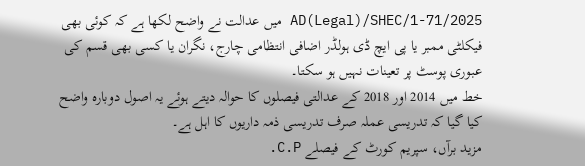AD(Legal)/SHEC/1-71/2025 میں عدالت نے واضح لکھا ہے کہ کوئی بھی فیکلٹی ممبر یا پی ایچ ڈی ہولڈر اضافی انتظامی چارج، نگران یا کسی بھی قسم کی عبوری پوسٹ پر تعینات نہیں ہو سکتا۔
خط میں 2014 اور 2018 کے عدالتی فیصلوں کا حوالہ دیتے ہوئے یہ اصول دوبارہ واضح کیا گیا کہ تدریسی عملہ صرف تدریسی ذمہ داریوں کا اہل ہے۔
مزید برآں، سپریم کورٹ کے فیصلے C.P.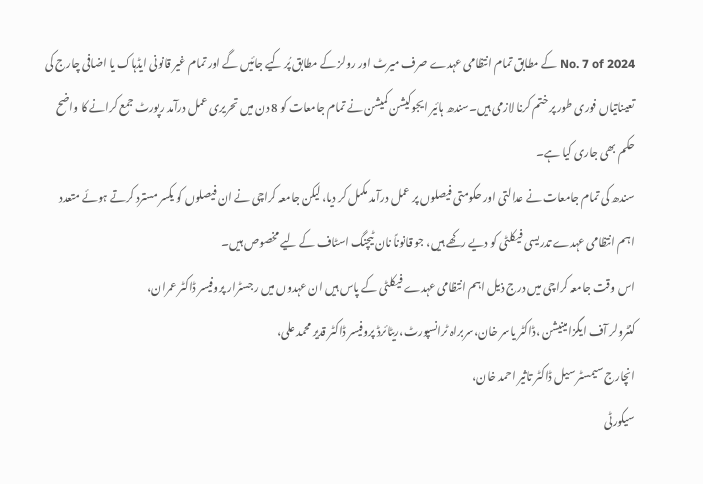No. 7 of 2024 کے مطابق تمام انتظامی عہدے صرف میرٹ اور رولز کے مطابق پُر کیے جائیں گے اور تمام غیر قانونی ایڈہاک یا اضافی چارج کی تعیناتیاں فوری طور پر ختم کرنا لازمی ہیں۔سندھ ہائیر ایجوکیشن کمیشن نے تمام جامعات کو 8 دن میں تحریری عمل درآمد رپورٹ جمع کرانے کا واضح حکم بھی جاری کیا ہے۔
سندھ کی تمام جامعات نے عدالتی اور حکومتی فیصلوں پر عمل درآمد مکمل کر دیا، لیکن جامعہ کراچی نے ان فیصلوں کو یکسر مسترد کرتے ہوئے متعدد اہم انتظامی عہدے تدریسی فیکلٹی کو دیے رکھے ہیں، جو قانوناً نان ٹیچنگ اسٹاف کے لیے مخصوص ہیں۔
اس وقت جامعہ کراچی میں درج ذیل اہم انتظامی عہدے فیکلٹی کے پاس ہیں ان عہدوں میں رجسٹرار پروفیسر ڈاکٹر عمران،
کنٹرولر آف ایگزامینیشن ،ڈاکٹر یاسر خان،سربراہ ٹرانسپورٹ،ریٹائرڈ پروفیسر ڈاکٹر قدیر محمد علی،
انچارج سیمسٹر سیل ڈاکٹر تاثیر احمد خان،
سیکورٹی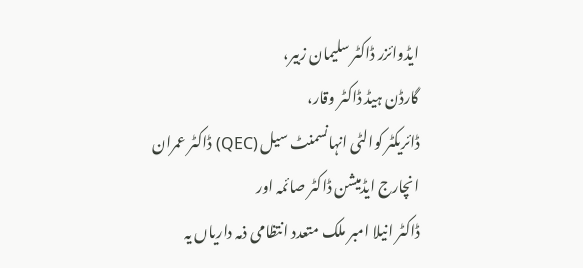ایڈوائزر ڈاکٹر سلیمان زبیر،
گارڈن ہیڈ ڈاکٹر وقار،
ڈائریکٹر کوالٹی انہانسمنٹ سیل (QEC) ڈاکٹر عمران
انچارج ایڈمیشن ڈاکٹر صائمہ اور
ڈاکٹر انیلا امبر ملک متعدد انتظامی ذمہ داریاں یہ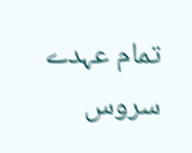تمام عہدے سروس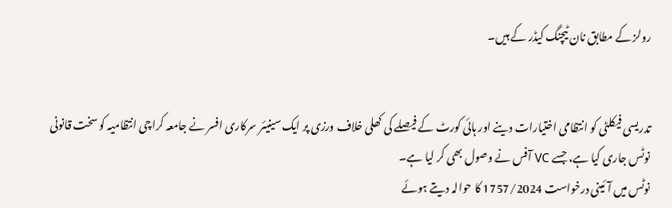رولز کے مطابق نان ٹیچنگ کیڈر کے ہیں۔


تدریسی فیکلٹی کو انتظامی اختیارات دینے اور ہائی کورٹ کے فیصلے کی کھلی خلاف ورزی پر ایک سینیئر سرکاری افسر نے جامعہ کراچی انتظامیہ کو سخت قانونی نوٹس جاری کیا ہے، جسے VC آفس نے وصول بھی کر لیا ہے۔
نوٹس میں آئینی درخواست 1757/2024 کا حوالہ دیتے ہوئے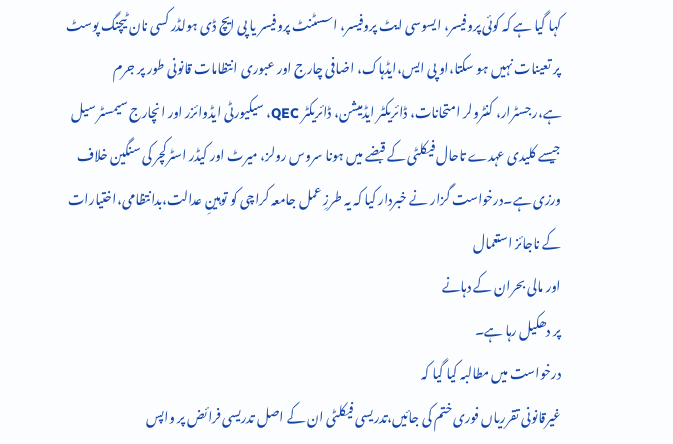کہا گیا ہے کہ کوئی پروفیسر، ایسوسی ایٹ پروفیسر، اسسٹنٹ پروفیسر یا پی ایچ ڈی ہولڈر کسی نان ٹیچنگ پوسٹ پر تعینات نہیں ہو سکتا،او پی ایس،ایڈہاک، اضافی چارج اور عبوری انتظامات قانونی طور پر جرم ہے،رجسٹرار، کنٹرولر امتحانات، ڈائریکٹر ایڈمیشن، ڈائریکٹر QEC، سیکیورٹی ایڈوائزر اور انچارج سیمسٹر سیل جیسے کلیدی عہدے تاحال فیکلٹی کے قبضے میں ہونا سروس رولز، میرٹ اور کیڈر اسٹرکچر کی سنگین خلاف ورزی ہے۔درخواست گزار نے خبردار کیا کہ یہ طرزِ عمل جامعہ کراچی کو توہینِ عدالت،بدانتظامی،اختیارات کے ناجائز استعمال
اور مالی بحران کے دہانے
پر دھکیل رہا ہے۔
درخواست میں مطالبہ کیا گیا کہ
غیرقانونی تقرریاں فوری ختم کی جائیں،تدریسی فیکلٹی ان کے اصل تدریسی فرائض پر واپس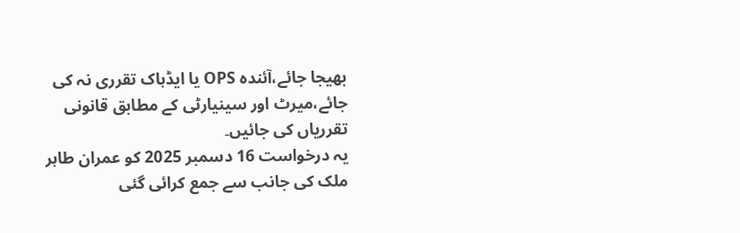بھیجا جائے،آئندہ OPS یا ایڈہاک تقرری نہ کی جائے،میرٹ اور سینیارٹی کے مطابق قانونی تقرریاں کی جائیں۔
یہ درخواست 16 دسمبر 2025 کو عمران طاہر ملک کی جانب سے جمع کرائی گئی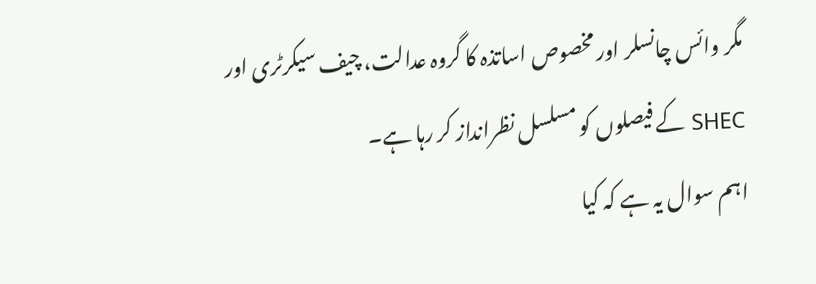مگر وائس چانسلر اور مخصوص اساتذہ کا گروہ عدالت، چیف سیکرٹری اور SHEC کے فیصلوں کو مسلسل نظرانداز کر رہا ہے۔
اہم سوال یہ ہے کہ کیا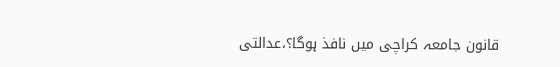قانون جامعہ کراچی میں نافذ ہوگا؟،عدالتی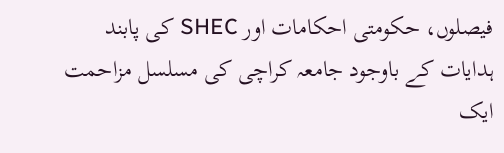فیصلوں، حکومتی احکامات اور SHEC کی پابند ہدایات کے باوجود جامعہ کراچی کی مسلسل مزاحمت ایک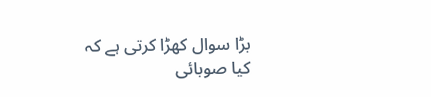بڑا سوال کھڑا کرتی ہے کہ کیا صوبائی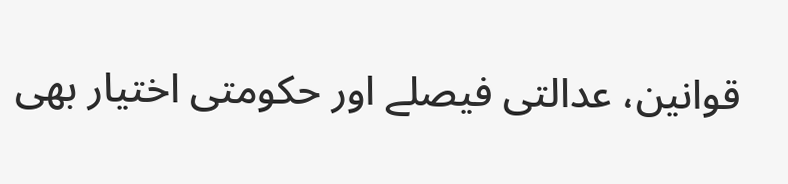قوانین، عدالتی فیصلے اور حکومتی اختیار بھی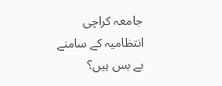جامعہ کراچی انتظامیہ کے سامنے بے بس ہیں؟